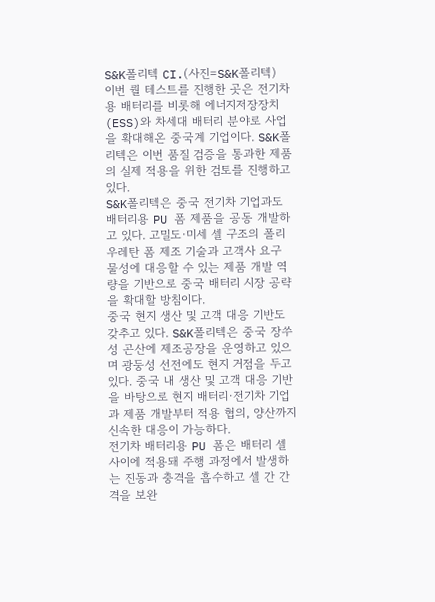S&K폴리텍 CI.(사진=S&K폴리텍)
이번 퀄 테스트를 진행한 곳은 전기차용 배터리를 비롯해 에너지저장장치(ESS)와 차세대 배터리 분야로 사업을 확대해온 중국계 기업이다. S&K폴리텍은 이번 품질 검증을 통과한 제품의 실제 적용을 위한 검토를 진행하고 있다.
S&K폴리텍은 중국 전기차 기업과도 배터리용 PU 폼 제품을 공동 개발하고 있다. 고밀도·미세 셀 구조의 폴리우레탄 폼 제조 기술과 고객사 요구 물성에 대응할 수 있는 제품 개발 역량을 기반으로 중국 배터리 시장 공략을 확대할 방침이다.
중국 현지 생산 및 고객 대응 기반도 갖추고 있다. S&K폴리텍은 중국 장쑤성 곤산에 제조공장을 운영하고 있으며 광둥성 선전에도 현지 거점을 두고 있다. 중국 내 생산 및 고객 대응 기반을 바탕으로 현지 배터리·전기차 기업과 제품 개발부터 적용 협의, 양산까지 신속한 대응이 가능하다.
전기차 배터리용 PU 폼은 배터리 셀 사이에 적용돼 주행 과정에서 발생하는 진동과 충격을 흡수하고 셀 간 간격을 보완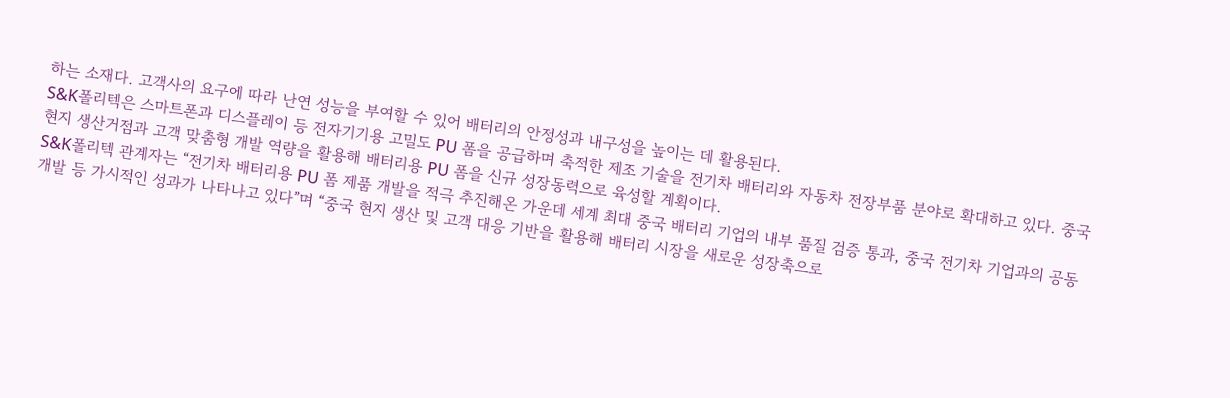하는 소재다. 고객사의 요구에 따라 난연 성능을 부여할 수 있어 배터리의 안정성과 내구성을 높이는 데 활용된다.
S&K폴리텍은 스마트폰과 디스플레이 등 전자기기용 고밀도 PU 폼을 공급하며 축적한 제조 기술을 전기차 배터리와 자동차 전장부품 분야로 확대하고 있다. 중국 현지 생산거점과 고객 맞춤형 개발 역량을 활용해 배터리용 PU 폼을 신규 성장동력으로 육성할 계획이다.
S&K폴리텍 관계자는 “전기차 배터리용 PU 폼 제품 개발을 적극 추진해온 가운데 세계 최대 중국 배터리 기업의 내부 품질 검증 통과, 중국 전기차 기업과의 공동 개발 등 가시적인 성과가 나타나고 있다”며 “중국 현지 생산 및 고객 대응 기반을 활용해 배터리 시장을 새로운 성장축으로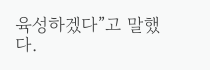육성하겠다”고 말했다.